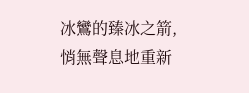冰鸞的臻冰之箭,悄無聲息地重新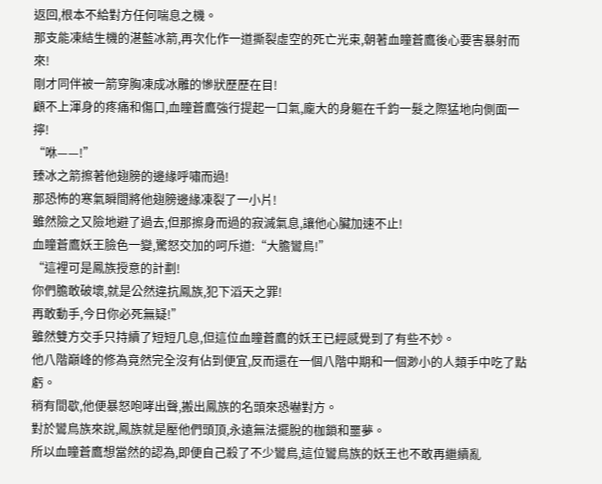返回,根本不給對方任何喘息之機。
那支能凍結生機的湛藍冰箭,再次化作一道撕裂虛空的死亡光束,朝著血瞳蒼鷹後心要害暴射而來!
剛才同伴被一箭穿胸凍成冰雕的慘狀歷歷在目!
顧不上渾身的疼痛和傷口,血瞳蒼鷹強行提起一口氣,龐大的身軀在千鈞一髮之際猛地向側面一擰!
“咻——!”
臻冰之箭擦著他翅膀的邊緣呼嘯而過!
那恐怖的寒氣瞬間將他翅膀邊緣凍裂了一小片!
雖然險之又險地避了過去,但那擦身而過的寂滅氣息,讓他心臟加速不止!
血瞳蒼鷹妖王臉色一變,驚怒交加的呵斥道:“大膽鸞鳥!”
“這裡可是鳳族授意的計劃!
你們膽敢破壞,就是公然違抗鳳族,犯下滔天之罪!
再敢動手,今日你必死無疑!”
雖然雙方交手只持續了短短几息,但這位血瞳蒼鷹的妖王已經感覺到了有些不妙。
他八階巔峰的修為竟然完全沒有佔到便宜,反而還在一個八階中期和一個渺小的人類手中吃了點虧。
稍有間歇,他便暴怒咆哮出聲,搬出鳳族的名頭來恐嚇對方。
對於鸞鳥族來說,鳳族就是壓他們頭頂,永遠無法擺脫的枷鎖和噩夢。
所以血瞳蒼鷹想當然的認為,即便自己殺了不少鸞鳥,這位鸞鳥族的妖王也不敢再繼續亂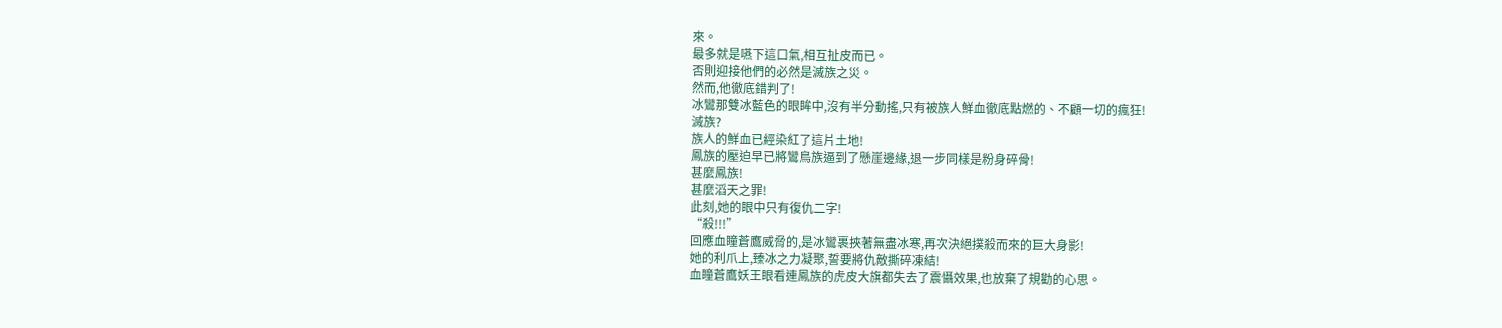來。
最多就是嚥下這口氣,相互扯皮而已。
否則迎接他們的必然是滅族之災。
然而,他徹底錯判了!
冰鸞那雙冰藍色的眼眸中,沒有半分動搖,只有被族人鮮血徹底點燃的、不顧一切的瘋狂!
滅族?
族人的鮮血已經染紅了這片土地!
鳳族的壓迫早已將鸞鳥族逼到了懸崖邊緣,退一步同樣是粉身碎骨!
甚麼鳳族!
甚麼滔天之罪!
此刻,她的眼中只有復仇二字!
“殺!!!”
回應血瞳蒼鷹威脅的,是冰鸞裹挾著無盡冰寒,再次決絕撲殺而來的巨大身影!
她的利爪上,臻冰之力凝聚,誓要將仇敵撕碎凍結!
血瞳蒼鷹妖王眼看連鳳族的虎皮大旗都失去了震懾效果,也放棄了規勸的心思。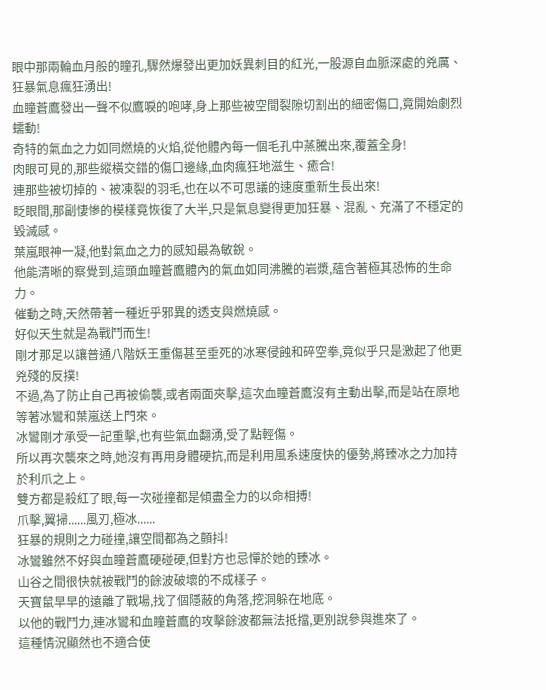眼中那兩輪血月般的瞳孔,驟然爆發出更加妖異刺目的紅光,一股源自血脈深處的兇厲、狂暴氣息瘋狂湧出!
血瞳蒼鷹發出一聲不似鷹唳的咆哮,身上那些被空間裂隙切割出的細密傷口,竟開始劇烈蠕動!
奇特的氣血之力如同燃燒的火焰,從他體內每一個毛孔中蒸騰出來,覆蓋全身!
肉眼可見的,那些縱橫交錯的傷口邊緣,血肉瘋狂地滋生、癒合!
連那些被切掉的、被凍裂的羽毛,也在以不可思議的速度重新生長出來!
眨眼間,那副悽慘的模樣竟恢復了大半,只是氣息變得更加狂暴、混亂、充滿了不穩定的毀滅感。
葉嵐眼神一凝,他對氣血之力的感知最為敏銳。
他能清晰的察覺到,這頭血瞳蒼鷹體內的氣血如同沸騰的岩漿,蘊含著極其恐怖的生命力。
催動之時,天然帶著一種近乎邪異的透支與燃燒感。
好似天生就是為戰鬥而生!
剛才那足以讓普通八階妖王重傷甚至垂死的冰寒侵蝕和碎空拳,竟似乎只是激起了他更兇殘的反撲!
不過,為了防止自己再被偷襲,或者兩面夾擊,這次血瞳蒼鷹沒有主動出擊,而是站在原地等著冰鸞和葉嵐送上門來。
冰鸞剛才承受一記重擊,也有些氣血翻湧,受了點輕傷。
所以再次襲來之時,她沒有再用身體硬抗,而是利用風系速度快的優勢,將臻冰之力加持於利爪之上。
雙方都是殺紅了眼,每一次碰撞都是傾盡全力的以命相搏!
爪擊,翼掃......風刃,極冰......
狂暴的規則之力碰撞,讓空間都為之顫抖!
冰鸞雖然不好與血瞳蒼鷹硬碰硬,但對方也忌憚於她的臻冰。
山谷之間很快就被戰鬥的餘波破壞的不成樣子。
天寶鼠早早的遠離了戰場,找了個隱蔽的角落,挖洞躲在地底。
以他的戰鬥力,連冰鸞和血瞳蒼鷹的攻擊餘波都無法抵擋,更別說參與進來了。
這種情況顯然也不適合使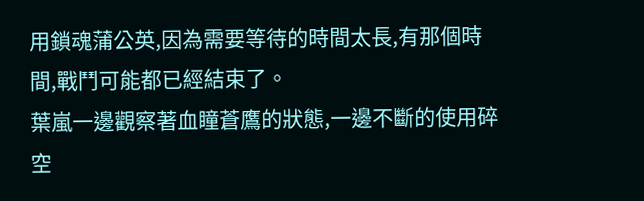用鎖魂蒲公英,因為需要等待的時間太長,有那個時間,戰鬥可能都已經結束了。
葉嵐一邊觀察著血瞳蒼鷹的狀態,一邊不斷的使用碎空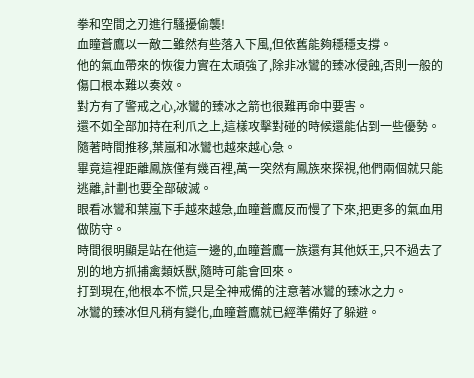拳和空間之刃進行騷擾偷襲!
血瞳蒼鷹以一敵二雖然有些落入下風,但依舊能夠穩穩支撐。
他的氣血帶來的恢復力實在太頑強了,除非冰鸞的臻冰侵蝕,否則一般的傷口根本難以奏效。
對方有了警戒之心,冰鸞的臻冰之箭也很難再命中要害。
還不如全部加持在利爪之上,這樣攻擊對碰的時候還能佔到一些優勢。
隨著時間推移,葉嵐和冰鸞也越來越心急。
畢竟這裡距離鳳族僅有幾百裡,萬一突然有鳳族來探視,他們兩個就只能逃離,計劃也要全部破滅。
眼看冰鸞和葉嵐下手越來越急,血瞳蒼鷹反而慢了下來,把更多的氣血用做防守。
時間很明顯是站在他這一邊的,血瞳蒼鷹一族還有其他妖王,只不過去了別的地方抓捕禽類妖獸,隨時可能會回來。
打到現在,他根本不慌,只是全神戒備的注意著冰鸞的臻冰之力。
冰鸞的臻冰但凡稍有變化,血瞳蒼鷹就已經準備好了躲避。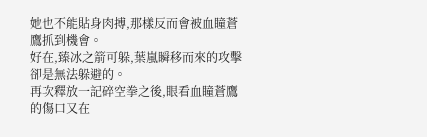她也不能貼身肉搏,那樣反而會被血瞳蒼鷹抓到機會。
好在,臻冰之箭可躲,葉嵐瞬移而來的攻擊卻是無法躲避的。
再次釋放一記碎空拳之後,眼看血瞳蒼鷹的傷口又在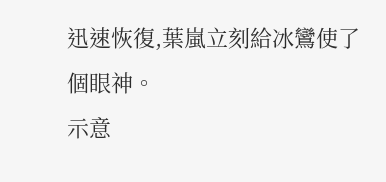迅速恢復,葉嵐立刻給冰鸞使了個眼神。
示意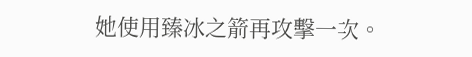她使用臻冰之箭再攻擊一次。